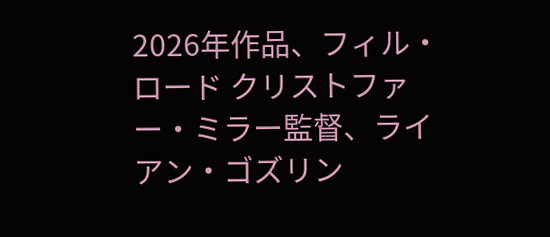2026年作品、フィル・ロード クリストファー・ミラー監督、ライアン・ゴズリン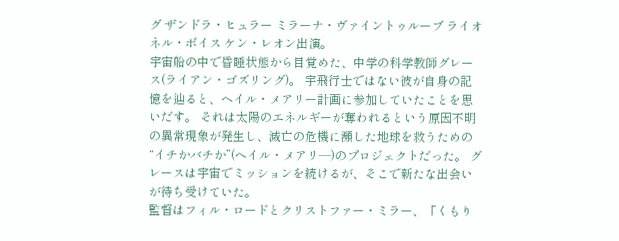グ ザンドラ・ヒュラー ミラーナ・ヴァイントゥルーブ ライオネル・ボイス ケン・レオン出演。
宇宙船の中で昏睡状態から目覚めた、中学の科学教師グレース(ライアン・ゴズリング)。 宇飛行士ではない彼が自身の記憶を辿ると、ヘイル・メアリー計画に参加していたことを思いだす。 それは太陽のエネルギーが奪われるという原因不明の異常現象が発生し、滅亡の危機に瀕した地球を救うための“イチかバチか”(ヘイル・メアリ―)のプロジェクトだった。 グレースは宇宙でミッションを続けるが、そこで新たな出会いが待ち受けていた。
監督はフィル・ロードとクリストファー・ミラー、「くもり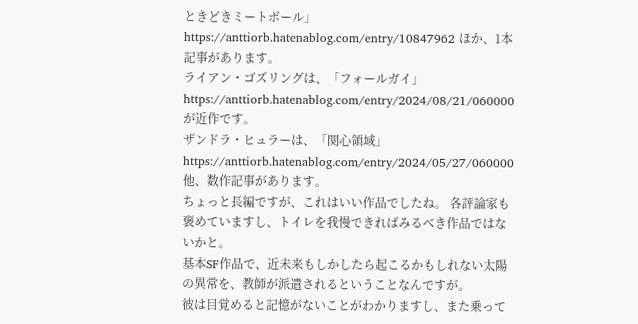ときどきミートボール」 https://anttiorb.hatenablog.com/entry/10847962 ほか、1本記事があります。
ライアン・ゴズリングは、「フォールガイ」 https://anttiorb.hatenablog.com/entry/2024/08/21/060000 が近作です。
ザンドラ・ヒュラーは、「関心領域」 https://anttiorb.hatenablog.com/entry/2024/05/27/060000 他、数作記事があります。
ちょっと長編ですが、これはいい作品でしたね。 各評論家も褒めていますし、トイレを我慢できればみるべき作品ではないかと。
基本SF作品で、近未来もしかしたら起こるかもしれない太陽の異常を、教師が派遣されるということなんですが。
彼は目覚めると記憶がないことがわかりますし、また乗って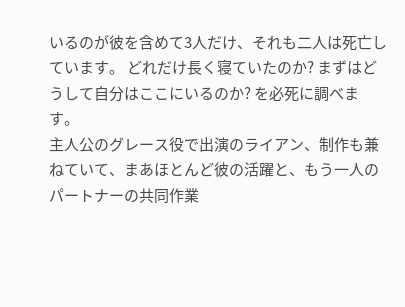いるのが彼を含めて3人だけ、それも二人は死亡しています。 どれだけ長く寝ていたのか? まずはどうして自分はここにいるのか? を必死に調べます。
主人公のグレース役で出演のライアン、制作も兼ねていて、まあほとんど彼の活躍と、もう一人のパートナーの共同作業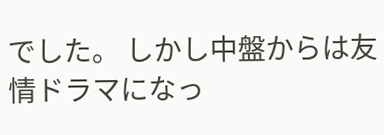でした。 しかし中盤からは友情ドラマになっ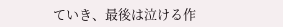ていき、最後は泣ける作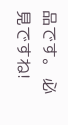品です。 必見ですね!